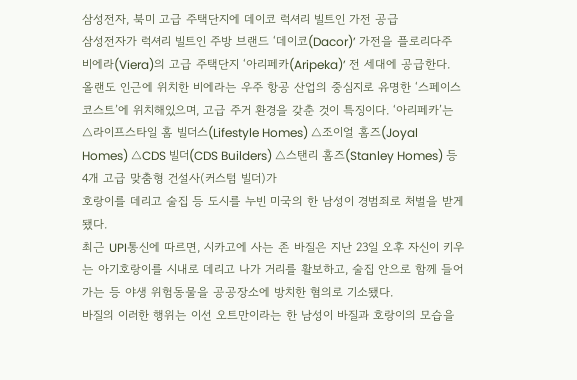삼성전자, 북미 고급 주택단지에 데이코 럭셔리 빌트인 가전 공급
삼성전자가 럭셔리 빌트인 주방 브랜드 ‘데이코(Dacor)’ 가전을 플로리다주 비에라(Viera)의 고급 주택단지 ‘아리페카(Aripeka)’ 전 세대에 공급한다. 올랜도 인근에 위치한 비에라는 우주 항공 산업의 중심지로 유명한 ‘스페이스 코스트’에 위치해있으며, 고급 주거 환경을 갖춘 것이 특징이다. ‘아리페카’는 △라이프스타일 홈 빌더스(Lifestyle Homes) △조이얼 홈즈(Joyal Homes) △CDS 빌더(CDS Builders) △스탠리 홈즈(Stanley Homes) 등 4개 고급 맞춤형 건설사(커스텀 빌더)가
호랑이를 데리고 술집 등 도시를 누빈 미국의 한 남성이 경범죄로 처벌을 받게 됐다.
최근 UPI통신에 따르면, 시카고에 사는 존 바질은 지난 23일 오후 자신이 키우는 아기호랑이를 시내로 데리고 나가 거리를 활보하고, 술집 안으로 함께 들어가는 등 야생 위험동물을 공공장소에 방치한 혐의로 기소됐다.
바질의 이러한 행위는 이선 오트만이라는 한 남성이 바질과 호랑이의 모습을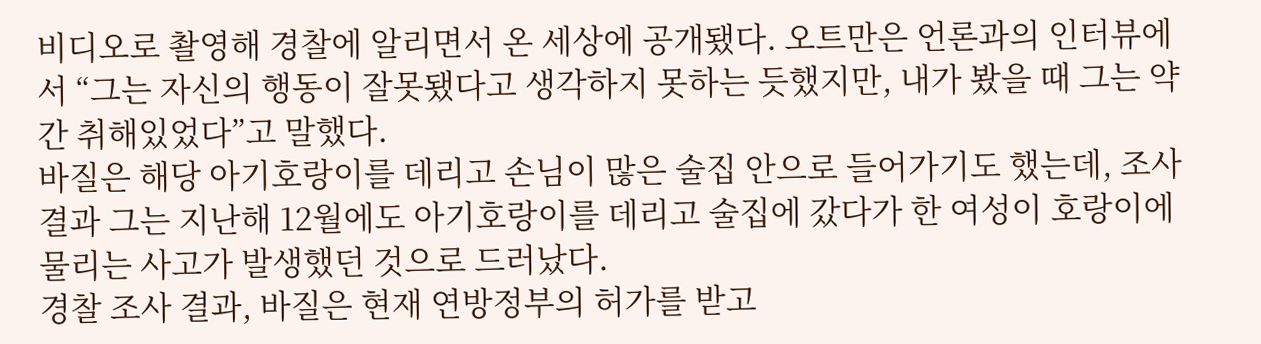비디오로 촬영해 경찰에 알리면서 온 세상에 공개됐다. 오트만은 언론과의 인터뷰에서 “그는 자신의 행동이 잘못됐다고 생각하지 못하는 듯했지만, 내가 봤을 때 그는 약간 취해있었다”고 말했다.
바질은 해당 아기호랑이를 데리고 손님이 많은 술집 안으로 들어가기도 했는데, 조사 결과 그는 지난해 12월에도 아기호랑이를 데리고 술집에 갔다가 한 여성이 호랑이에 물리는 사고가 발생했던 것으로 드러났다.
경찰 조사 결과, 바질은 현재 연방정부의 허가를 받고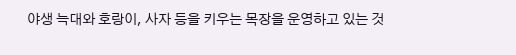야생 늑대와 호랑이, 사자 등을 키우는 목장을 운영하고 있는 것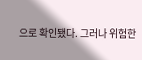으로 확인됐다. 그러나 위험한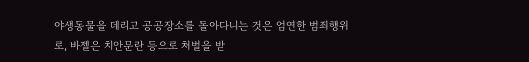야생동물을 데리고 공공장소를 돌아다니는 것은 엄연한 범죄행위로, 바젤은 치안문란 등으로 처벌을 받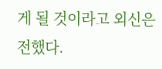게 될 것이라고 외신은 전했다.